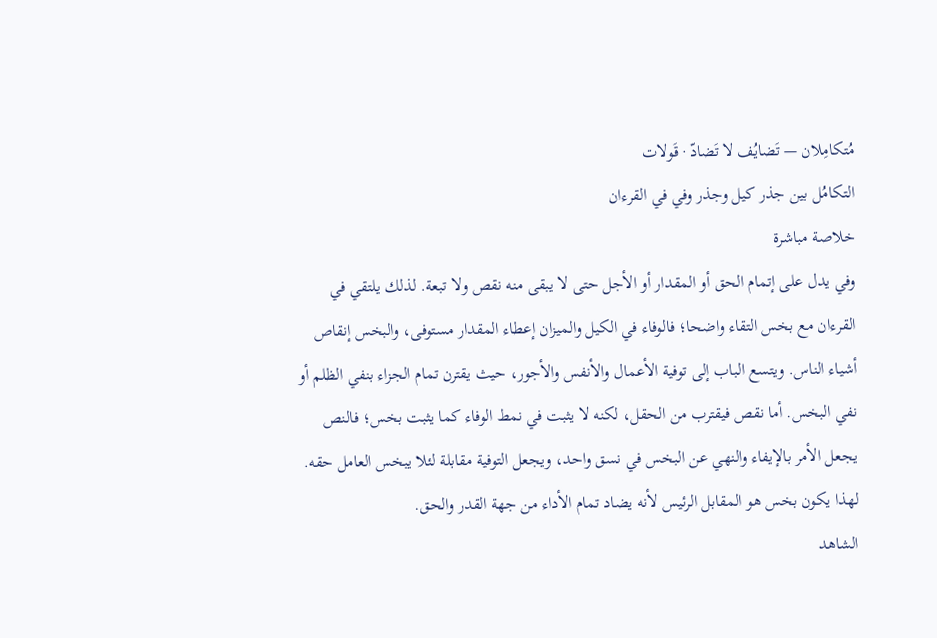مُتكامِلان — تَضايُف لا تَضادّ · قَولات
التكامُل بين جذر كيل وجذر وفي في القرءان
خلاصة مباشرة
وفي يدل على إتمام الحق أو المقدار أو الأجل حتى لا يبقى منه نقص ولا تبعة. لذلك يلتقي في القرءان مع بخس التقاء واضحا؛ فالوفاء في الكيل والميزان إعطاء المقدار مستوفى، والبخس إنقاص أشياء الناس. ويتسع الباب إلى توفية الأعمال والأنفس والأجور، حيث يقترن تمام الجزاء بنفي الظلم أو نفي البخس. أما نقص فيقترب من الحقل، لكنه لا يثبت في نمط الوفاء كما يثبت بخس؛ فالنص يجعل الأمر بالإيفاء والنهي عن البخس في نسق واحد، ويجعل التوفية مقابلة لئلا يبخس العامل حقه. لهذا يكون بخس هو المقابل الرئيس لأنه يضاد تمام الأداء من جهة القدر والحق.
الشاهد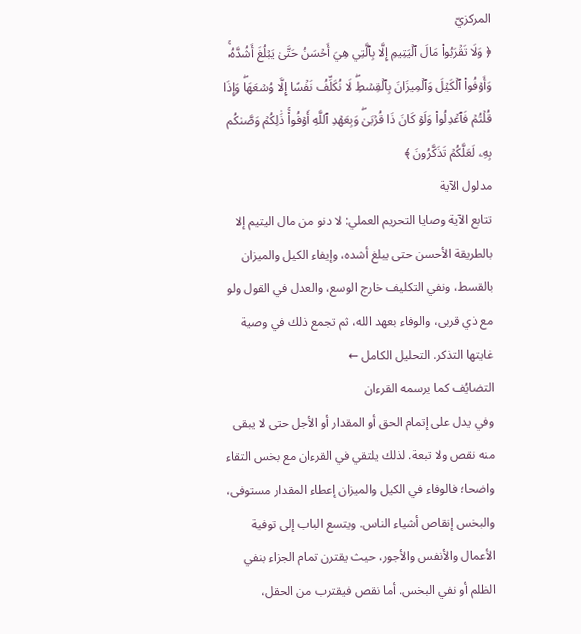المركزيّ
﴿ وَلَا تَقۡرَبُواْ مَالَ ٱلۡيَتِيمِ إِلَّا بِٱلَّتِي هِيَ أَحۡسَنُ حَتَّىٰ يَبۡلُغَ أَشُدَّهُۥۚ وَأَوۡفُواْ ٱلۡكَيۡلَ وَٱلۡمِيزَانَ بِٱلۡقِسۡطِۖ لَا نُكَلِّفُ نَفۡسًا إِلَّا وُسۡعَهَاۖ وَإِذَا قُلۡتُمۡ فَٱعۡدِلُواْ وَلَوۡ كَانَ ذَا قُرۡبَىٰۖ وَبِعَهۡدِ ٱللَّهِ أَوۡفُواْۚ ذَٰلِكُمۡ وَصَّىٰكُم بِهِۦ لَعَلَّكُمۡ تَذَكَّرُونَ ﴾
مدلول الآية
تتابع الآية وصايا التحريم العملي: لا دنو من مال اليتيم إلا بالطريقة الأحسن حتى يبلغ أشده، وإيفاء الكيل والميزان بالقسط، ونفي التكليف خارج الوسع، والعدل في القول ولو مع ذي قربى، والوفاء بعهد الله، ثم تجمع ذلك في وصية غايتها التذكر. التحليل الكامل ←
التضايُف كما يرسمه القرءان
وفي يدل على إتمام الحق أو المقدار أو الأجل حتى لا يبقى منه نقص ولا تبعة. لذلك يلتقي في القرءان مع بخس التقاء واضحا؛ فالوفاء في الكيل والميزان إعطاء المقدار مستوفى، والبخس إنقاص أشياء الناس. ويتسع الباب إلى توفية الأعمال والأنفس والأجور، حيث يقترن تمام الجزاء بنفي الظلم أو نفي البخس. أما نقص فيقترب من الحقل،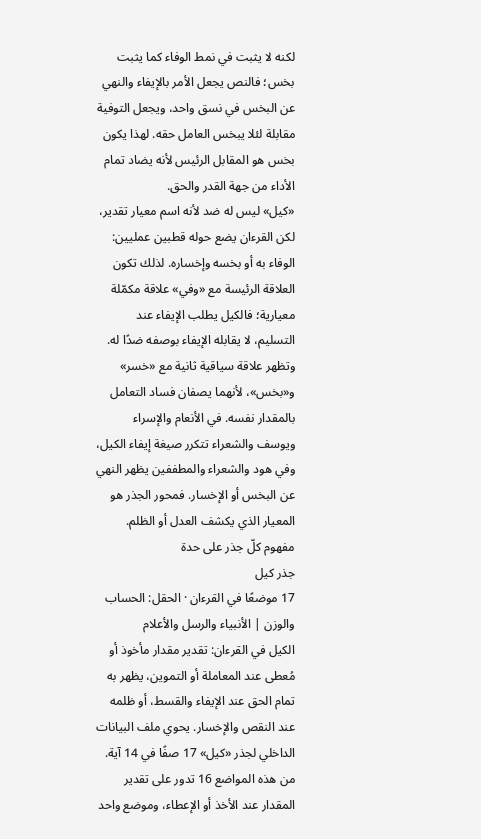لكنه لا يثبت في نمط الوفاء كما يثبت بخس؛ فالنص يجعل الأمر بالإيفاء والنهي عن البخس في نسق واحد، ويجعل التوفية مقابلة لئلا يبخس العامل حقه. لهذا يكون بخس هو المقابل الرئيس لأنه يضاد تمام الأداء من جهة القدر والحق.
«كيل» ليس له ضد لأنه اسم معيار تقدير، لكن القرءان يضع حوله قطبين عمليين: الوفاء به أو بخسه وإخساره. لذلك تكون العلاقة الرئيسة مع «وفي» علاقة مكمّلة معيارية؛ فالكيل يطلب الإيفاء عند التسليم، لا يقابله الإيفاء بوصفه ضدًا له. وتظهر علاقة سياقية ثانية مع «خسر» و«بخس»، لأنهما يصفان فساد التعامل بالمقدار نفسه. في الأنعام والإسراء ويوسف والشعراء تتكرر صيغة إيفاء الكيل، وفي هود والشعراء والمطففين يظهر النهي عن البخس أو الإخسار. فمحور الجذر هو المعيار الذي يكشف العدل أو الظلم.
مفهوم كلّ جذر على حدة
جذر كيل
17 موضعًا في القرءان · الحقل: الحساب والوزن | الأنبياء والرسل والأعلام
الكيل في القرءان: تقدير مقدار مأخوذ أو مُعطى عند المعاملة أو التموين، يظهر به تمام الحق عند الإيفاء والقسط، أو ظلمه عند النقص والإخسار. يحوي ملف البيانات الداخلي لجذر «كيل» 17 صفًا في 14 آية. من هذه المواضع 16 تدور على تقدير المقدار عند الأخذ أو الإعطاء، وموضع واحد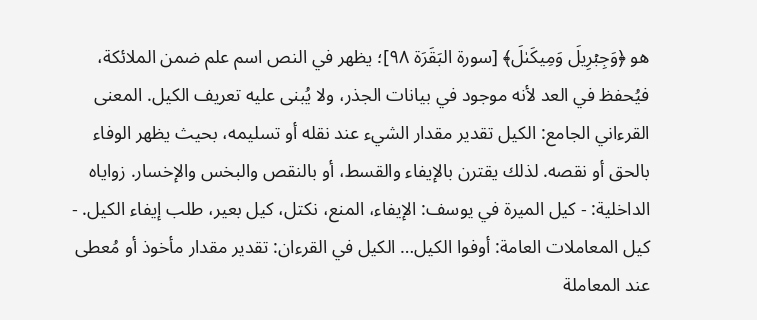هو ﴿وَجِبۡرِيلَ وَمِيكَىٰلَ﴾ [سورة البَقَرَة ٩٨]؛ يظهر في النص اسم علم ضمن الملائكة، فيُحفظ في العد لأنه موجود في بيانات الجذر، ولا يُبنى عليه تعريف الكيل. المعنى القرءاني الجامع: الكيل تقدير مقدار الشيء عند نقله أو تسليمه، بحيث يظهر الوفاء بالحق أو نقصه. لذلك يقترن بالإيفاء والقسط، أو بالنقص والبخس والإخسار. زواياه الداخلية: - كيل الميرة في يوسف: الإيفاء، المنع، نكتل، كيل بعير، طلب إيفاء الكيل. - كيل المعاملات العامة: أوفوا الكيل… الكيل في القرءان: تقدير مقدار مأخوذ أو مُعطى عند المعاملة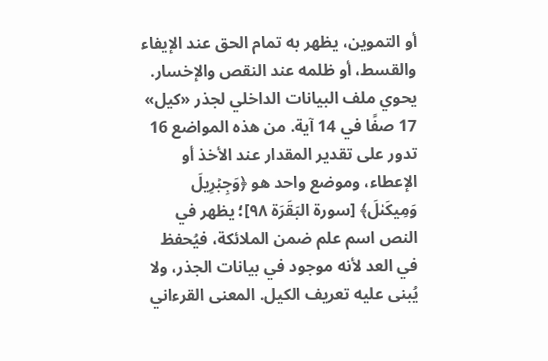أو التموين، يظهر به تمام الحق عند الإيفاء والقسط، أو ظلمه عند النقص والإخسار. يحوي ملف البيانات الداخلي لجذر «كيل» 17 صفًا في 14 آية. من هذه المواضع 16 تدور على تقدير المقدار عند الأخذ أو الإعطاء، وموضع واحد هو ﴿وَجِبۡرِيلَ وَمِيكَىٰلَ﴾ [سورة البَقَرَة ٩٨]؛ يظهر في النص اسم علم ضمن الملائكة، فيُحفظ في العد لأنه موجود في بيانات الجذر، ولا يُبنى عليه تعريف الكيل. المعنى القرءاني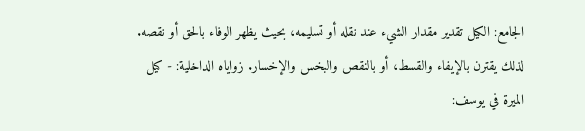الجامع: الكيل تقدير مقدار الشيء عند نقله أو تسليمه، بحيث يظهر الوفاء بالحق أو نقصه. لذلك يقترن بالإيفاء والقسط، أو بالنقص والبخس والإخسار. زواياه الداخلية: - كيل الميرة في يوسف: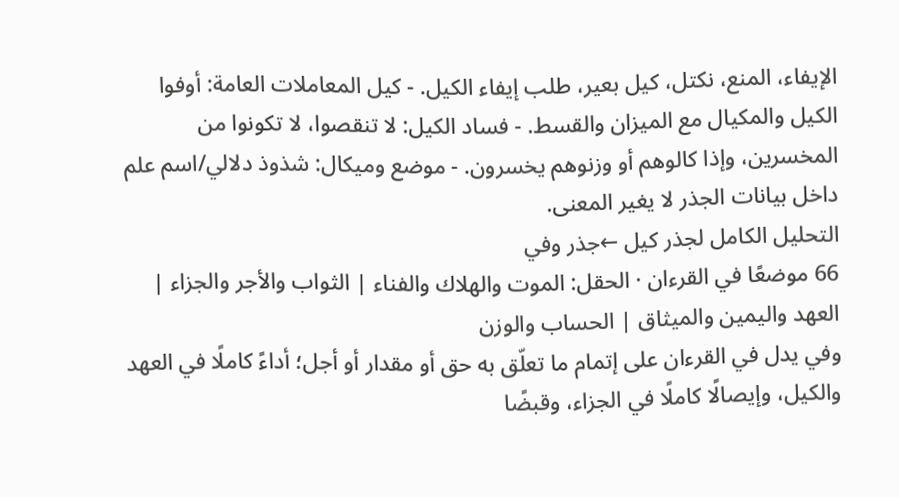الإيفاء، المنع، نكتل، كيل بعير، طلب إيفاء الكيل. - كيل المعاملات العامة: أوفوا الكيل والمكيال مع الميزان والقسط. - فساد الكيل: لا تنقصوا، لا تكونوا من المخسرين، وإذا كالوهم أو وزنوهم يخسرون. - موضع وميكال: شذوذ دلالي/اسم علم داخل بيانات الجذر لا يغير المعنى.
التحليل الكامل لجذر كيل ←جذر وفي
66 موضعًا في القرءان · الحقل: الموت والهلاك والفناء | الثواب والأجر والجزاء | العهد واليمين والميثاق | الحساب والوزن
وفي يدل في القرءان على إتمام ما تعلّق به حق أو مقدار أو أجل؛ أداءً كاملًا في العهد والكيل، وإيصالًا كاملًا في الجزاء، وقبضًا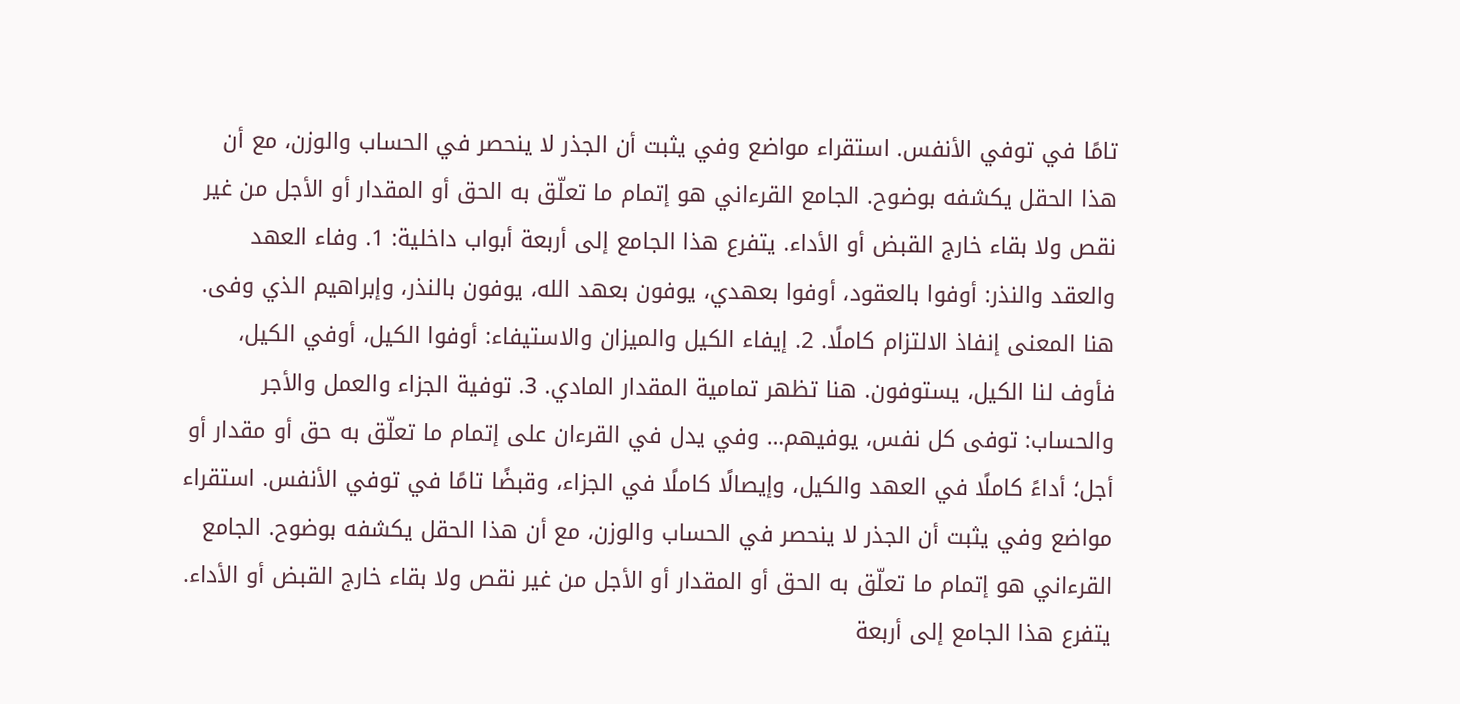تامًا في توفي الأنفس. استقراء مواضع وفي يثبت أن الجذر لا ينحصر في الحساب والوزن، مع أن هذا الحقل يكشفه بوضوح. الجامع القرءاني هو إتمام ما تعلّق به الحق أو المقدار أو الأجل من غير نقص ولا بقاء خارج القبض أو الأداء. يتفرع هذا الجامع إلى أربعة أبواب داخلية: 1. وفاء العهد والعقد والنذر: أوفوا بالعقود، أوفوا بعهدي، يوفون بعهد الله، يوفون بالنذر، وإبراهيم الذي وفى. هنا المعنى إنفاذ الالتزام كاملًا. 2. إيفاء الكيل والميزان والاستيفاء: أوفوا الكيل، أوفي الكيل، فأوف لنا الكيل، يستوفون. هنا تظهر تمامية المقدار المادي. 3. توفية الجزاء والعمل والأجر والحساب: توفى كل نفس، يوفيهم… وفي يدل في القرءان على إتمام ما تعلّق به حق أو مقدار أو أجل؛ أداءً كاملًا في العهد والكيل، وإيصالًا كاملًا في الجزاء، وقبضًا تامًا في توفي الأنفس. استقراء مواضع وفي يثبت أن الجذر لا ينحصر في الحساب والوزن، مع أن هذا الحقل يكشفه بوضوح. الجامع القرءاني هو إتمام ما تعلّق به الحق أو المقدار أو الأجل من غير نقص ولا بقاء خارج القبض أو الأداء. يتفرع هذا الجامع إلى أربعة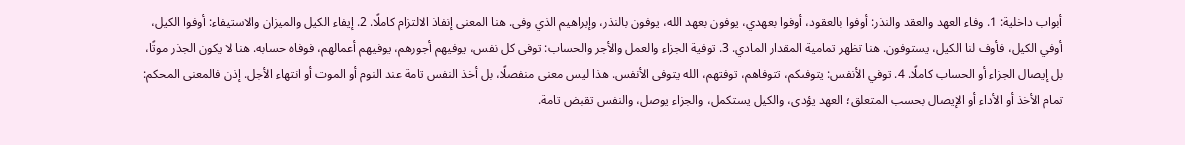أبواب داخلية: 1. وفاء العهد والعقد والنذر: أوفوا بالعقود، أوفوا بعهدي، يوفون بعهد الله، يوفون بالنذر، وإبراهيم الذي وفى. هنا المعنى إنفاذ الالتزام كاملًا. 2. إيفاء الكيل والميزان والاستيفاء: أوفوا الكيل، أوفي الكيل، فأوف لنا الكيل، يستوفون. هنا تظهر تمامية المقدار المادي. 3. توفية الجزاء والعمل والأجر والحساب: توفى كل نفس، يوفيهم أجورهم، يوفيهم أعمالهم، فوفاه حسابه. هنا لا يكون الجذر موتًا، بل إيصال الجزاء أو الحساب كاملًا. 4. توفي الأنفس: يتوفىكم، تتوفاهم، توفتهم، الله يتوفى الأنفس. هذا ليس معنى منفصلًا، بل أخذ النفس تامة عند النوم أو الموت أو انتهاء الأجل. إذن فالمعنى المحكم: تمام الأخذ أو الأداء أو الإيصال بحسب المتعلق؛ العهد يؤدى، والكيل يستكمل، والجزاء يوصل، والنفس تقبض تامة.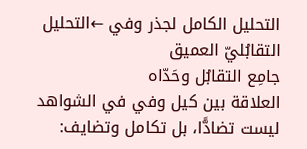التحليل الكامل لجذر وفي ←التحليل التقابُليّ العميق
جامِع التقابُل وحَدّاه
العلاقة بين كيل وفي في الشواهد ليست تضادًّا، بل تكامل وتضايف: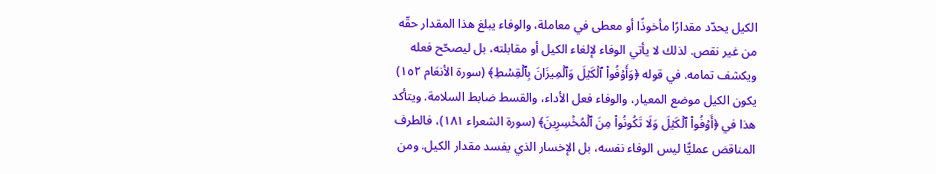الكيل يحدّد مقدارًا مأخوذًا أو معطى في معاملة، والوفاء يبلغ هذا المقدار حقّه من غير نقص. لذلك لا يأتي الوفاء لإلغاء الكيل أو مقابلته، بل ليصحّح فعله ويكشف تمامه. في قوله ﴿وَأَوۡفُواْ ٱلۡكَيۡلَ وَٱلۡمِيزَانَ بِٱلۡقِسۡطِ﴾ (سورة الأنعَام ١٥٢) يكون الكيل موضع المعيار، والوفاء فعل الأداء، والقسط ضابط السلامة. ويتأكد هذا في ﴿أَوۡفُواْ ٱلۡكَيۡلَ وَلَا تَكُونُواْ مِنَ ٱلۡمُخۡسِرِينَ﴾ (سورة الشعراء ١٨١)، فالطرف المناقض عمليًّا ليس الوفاء نفسه، بل الإخسار الذي يفسد مقدار الكيل. ومن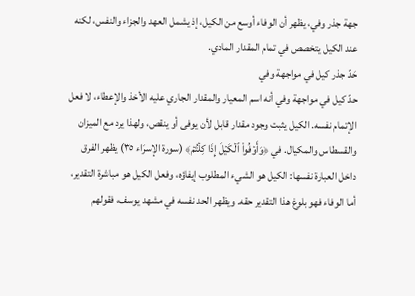جهة جذر وفي، يظهر أن الوفاء أوسع من الكيل، إذ يشمل العهد والجزاء والنفس، لكنه عند الكيل يتخصص في تمام المقدار المادي.
حَدّ جذر كيل في مواجهة وفي
حدّ كيل في مواجهة وفي أنه اسم المعيار والمقدار الجاري عليه الأخذ والإعطاء، لا فعل الإتمام نفسه. الكيل يثبت وجود مقدار قابل لأن يوفى أو ينقص، ولهذا يرد مع الميزان والقسطاس والمكيال. في ﴿وَأَوۡفُواْ ٱلۡكَيۡلَ إِذَا كِلۡتُمۡ﴾ (سورة الإسرَاء ٣٥) يظهر الفرق داخل العبارة نفسها: الكيل هو الشيء المطلوب إيفاؤه، وفعل الكيل هو مباشرة التقدير، أما الوفاء فهو بلوغ هذا التقدير حقه. ويظهر الحد نفسه في مشهد يوسف، فقولهم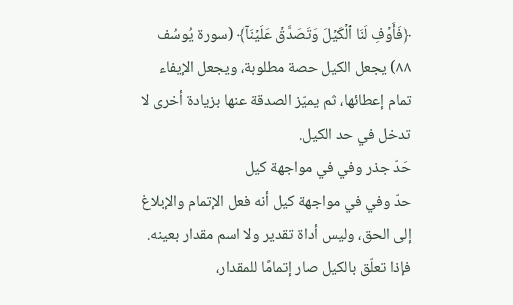﴿فَأَوۡفِ لَنَا ٱلۡكَيۡلَ وَتَصَدَّقۡ عَلَيۡنَآ﴾ (سورة يُوسُف ٨٨) يجعل الكيل حصة مطلوبة، ويجعل الإيفاء تمام إعطائها، ثم يميّز الصدقة عنها بزيادة أخرى لا تدخل في حد الكيل.
حَدّ جذر وفي في مواجهة كيل
حدّ وفي في مواجهة كيل أنه فعل الإتمام والإبلاغ إلى الحق، وليس أداة تقدير ولا اسم مقدار بعينه. فإذا تعلّق بالكيل صار إتمامًا للمقدار،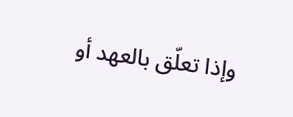وإذا تعلّق بالعهد أو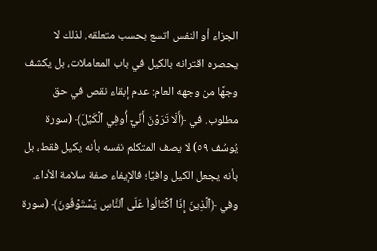الجزاء أو النفس اتسع بحسب متعلقه. لذلك لا يحصره اقترانه بالكيل في باب المعاملات، بل يكشف وجهًا من وجهه العام: عدم إبقاء نقص في حق مطلوب. في ﴿أَلَا تَرَوۡنَ أَنِّيٓ أُوفِي ٱلۡكَيۡلَ﴾ (سورة يُوسُف ٥٩) لا يصف المتكلم نفسه بأنه يكيل فقط، بل بأنه يجعل الكيل وافيًا؛ فالإيفاء صفة سلامة الأداء. وفي ﴿ٱلَّذِينَ إِذَا ٱكۡتَالُواْ عَلَى ٱلنَّاسِ يَسۡتَوۡفُونَ﴾ (سورة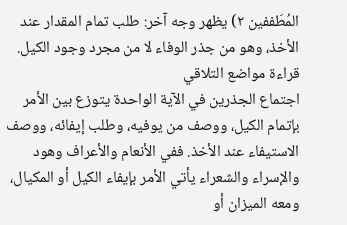المُطَففين ٢) يظهر وجه آخر: طلب تمام المقدار عند الأخذ، وهو من جذر الوفاء لا من مجرد وجود الكيل.
قراءة مواضع التلاقي
اجتماع الجذرين في الآية الواحدة يتوزع بين الأمر بإتمام الكيل، ووصف من يوفيه، وطلب إيفائه، ووصف الاستيفاء عند الأخذ. ففي الأنعام والأعراف وهود والإسراء والشعراء يأتي الأمر بإيفاء الكيل أو المكيال، ومعه الميزان أو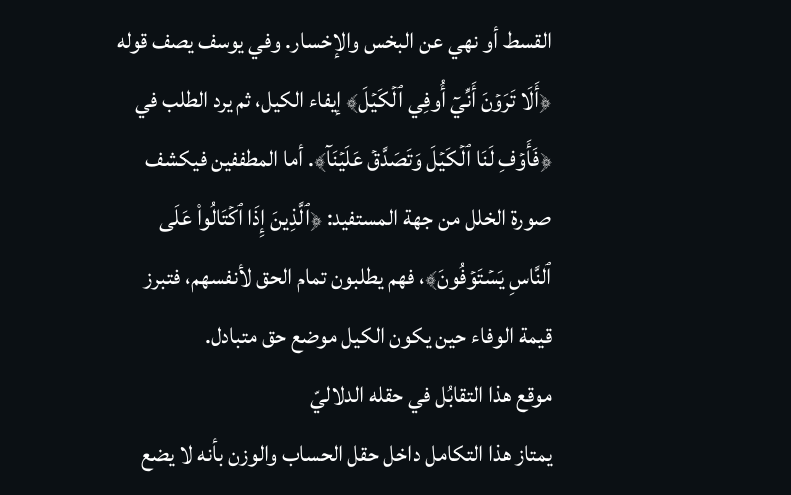القسط أو نهي عن البخس والإخسار. وفي يوسف يصف قوله ﴿أَلَا تَرَوۡنَ أَنِّيٓ أُوفِي ٱلۡكَيۡلَ﴾ إيفاء الكيل، ثم يرد الطلب في ﴿فَأَوۡفِ لَنَا ٱلۡكَيۡلَ وَتَصَدَّقۡ عَلَيۡنَآ﴾. أما المطففين فيكشف صورة الخلل من جهة المستفيد: ﴿ٱلَّذِينَ إِذَا ٱكۡتَالُواْ عَلَى ٱلنَّاسِ يَسۡتَوۡفُونَ﴾، فهم يطلبون تمام الحق لأنفسهم، فتبرز قيمة الوفاء حين يكون الكيل موضع حق متبادل.
موقع هذا التقابُل في حقله الدلاليّ
يمتاز هذا التكامل داخل حقل الحساب والوزن بأنه لا يضع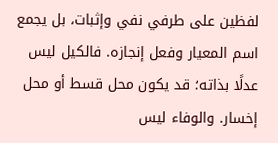لفظين على طرفي نفي وإثبات، بل يجمع اسم المعيار وفعل إنجازه. فالكيل ليس عدلًا بذاته؛ قد يكون محل قسط أو محل إخسار. والوفاء ليس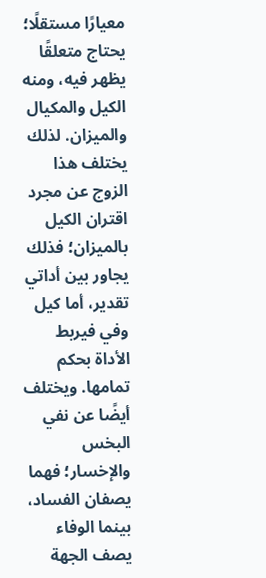معيارًا مستقلًا؛ يحتاج متعلقًا يظهر فيه، ومنه الكيل والمكيال والميزان. لذلك يختلف هذا الزوج عن مجرد اقتران الكيل بالميزان؛ فذلك يجاور بين أداتي تقدير، أما كيل وفي فيربط الأداة بحكم تمامها. ويختلف أيضًا عن نفي البخس والإخسار؛ فهما يصفان الفساد، بينما الوفاء يصف الجهة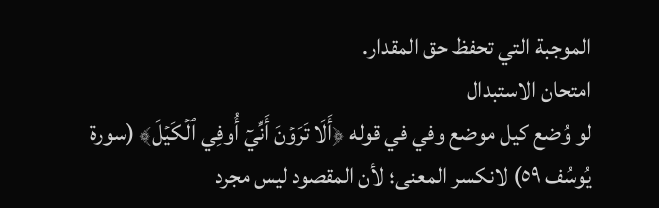الموجبة التي تحفظ حق المقدار.
امتحان الاستبدال
لو وُضع كيل موضع وفي في قوله ﴿أَلَا تَرَوۡنَ أَنِّيٓ أُوفِي ٱلۡكَيۡلَ﴾ (سورة يُوسُف ٥٩) لانكسر المعنى؛ لأن المقصود ليس مجرد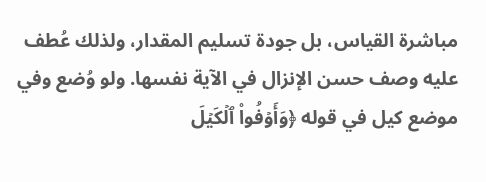مباشرة القياس، بل جودة تسليم المقدار، ولذلك عُطف عليه وصف حسن الإنزال في الآية نفسها. ولو وُضع وفي موضع كيل في قوله ﴿وَأَوۡفُواْ ٱلۡكَيۡلَ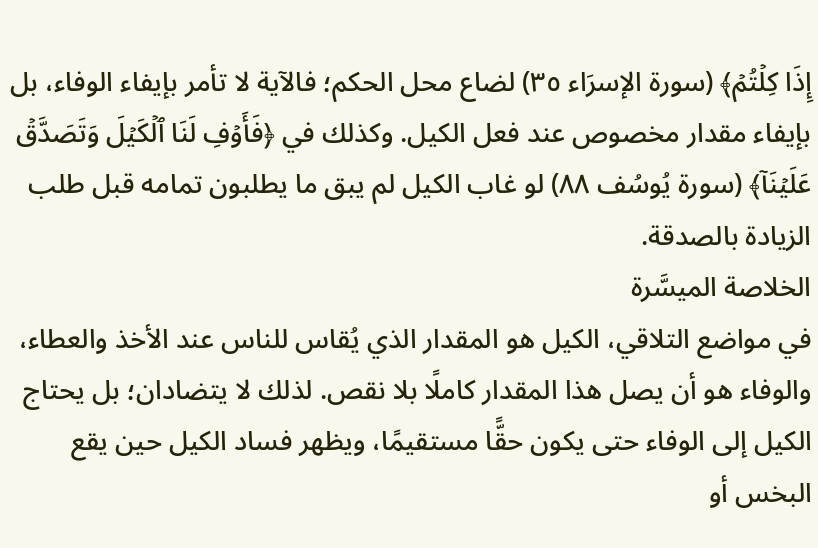إِذَا كِلۡتُمۡ﴾ (سورة الإسرَاء ٣٥) لضاع محل الحكم؛ فالآية لا تأمر بإيفاء الوفاء، بل بإيفاء مقدار مخصوص عند فعل الكيل. وكذلك في ﴿فَأَوۡفِ لَنَا ٱلۡكَيۡلَ وَتَصَدَّقۡ عَلَيۡنَآ﴾ (سورة يُوسُف ٨٨) لو غاب الكيل لم يبق ما يطلبون تمامه قبل طلب الزيادة بالصدقة.
الخلاصة الميسَّرة
في مواضع التلاقي، الكيل هو المقدار الذي يُقاس للناس عند الأخذ والعطاء، والوفاء هو أن يصل هذا المقدار كاملًا بلا نقص. لذلك لا يتضادان؛ بل يحتاج الكيل إلى الوفاء حتى يكون حقًّا مستقيمًا، ويظهر فساد الكيل حين يقع البخس أو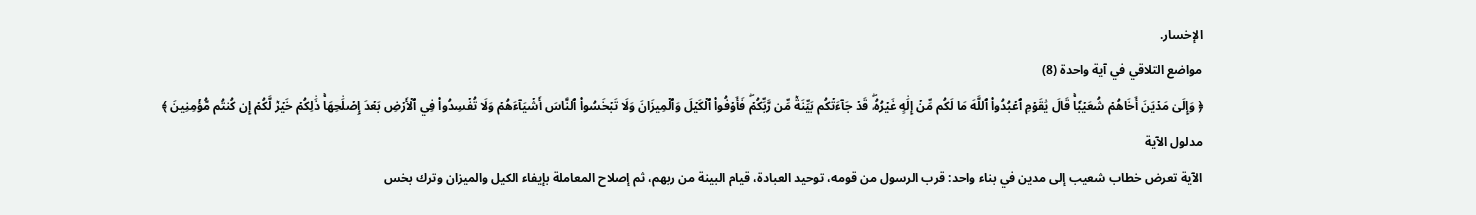الإخسار.
مواضع التلاقي في آية واحدة (8)
﴿ وَإِلَىٰ مَدۡيَنَ أَخَاهُمۡ شُعَيۡبٗاۚ قَالَ يَٰقَوۡمِ ٱعۡبُدُواْ ٱللَّهَ مَا لَكُم مِّنۡ إِلَٰهٍ غَيۡرُهُۥۖ قَدۡ جَآءَتۡكُم بَيِّنَةٞ مِّن رَّبِّكُمۡۖ فَأَوۡفُواْ ٱلۡكَيۡلَ وَٱلۡمِيزَانَ وَلَا تَبۡخَسُواْ ٱلنَّاسَ أَشۡيَآءَهُمۡ وَلَا تُفۡسِدُواْ فِي ٱلۡأَرۡضِ بَعۡدَ إِصۡلَٰحِهَاۚ ذَٰلِكُمۡ خَيۡرٞ لَّكُمۡ إِن كُنتُم مُّؤۡمِنِينَ ﴾
مدلول الآية
الآية تعرض خطاب شعيب إلى مدين في بناء واحد: قرب الرسول من قومه، توحيد العبادة، قيام البينة من ربهم، ثم إصلاح المعاملة بإيفاء الكيل والميزان وترك بخس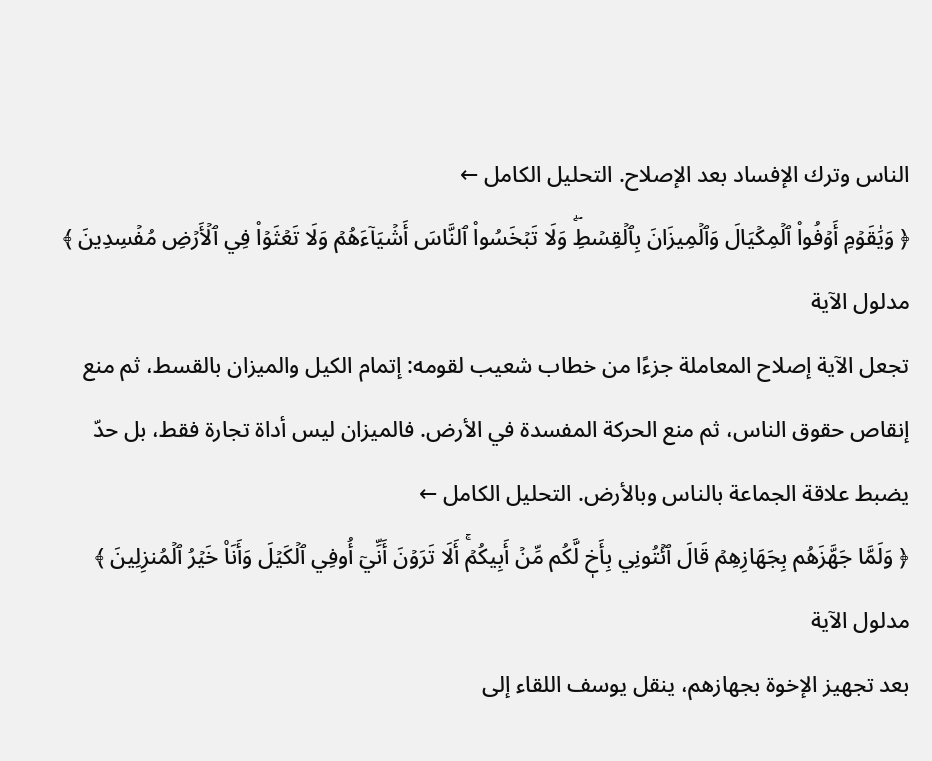الناس وترك الإفساد بعد الإصلاح. التحليل الكامل ←
﴿ وَيَٰقَوۡمِ أَوۡفُواْ ٱلۡمِكۡيَالَ وَٱلۡمِيزَانَ بِٱلۡقِسۡطِۖ وَلَا تَبۡخَسُواْ ٱلنَّاسَ أَشۡيَآءَهُمۡ وَلَا تَعۡثَوۡاْ فِي ٱلۡأَرۡضِ مُفۡسِدِينَ ﴾
مدلول الآية
تجعل الآية إصلاح المعاملة جزءًا من خطاب شعيب لقومه: إتمام الكيل والميزان بالقسط، ثم منع إنقاص حقوق الناس، ثم منع الحركة المفسدة في الأرض. فالميزان ليس أداة تجارة فقط، بل حدّ يضبط علاقة الجماعة بالناس وبالأرض. التحليل الكامل ←
﴿ وَلَمَّا جَهَّزَهُم بِجَهَازِهِمۡ قَالَ ٱئۡتُونِي بِأَخٖ لَّكُم مِّنۡ أَبِيكُمۡۚ أَلَا تَرَوۡنَ أَنِّيٓ أُوفِي ٱلۡكَيۡلَ وَأَنَا۠ خَيۡرُ ٱلۡمُنزِلِينَ ﴾
مدلول الآية
بعد تجهيز الإخوة بجهازهم، ينقل يوسف اللقاء إلى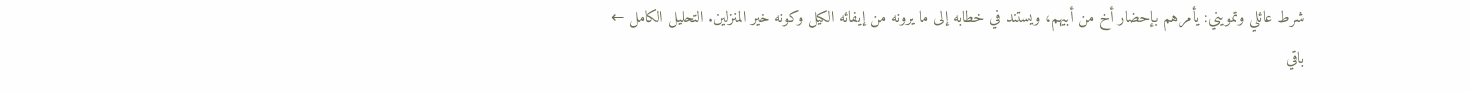شرط عائلي وتمويني: يأمرهم بإحضار أخ من أبيهم، ويستند في خطابه إلى ما يرونه من إيفائه الكيل وكونه خير المنزلين. التحليل الكامل ←
باقي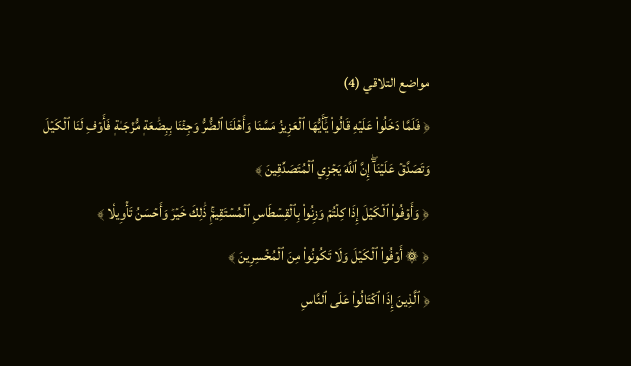مواضع التلاقي (4)
﴿ فَلَمَّا دَخَلُواْ عَلَيۡهِ قَالُواْ يَٰٓأَيُّهَا ٱلۡعَزِيزُ مَسَّنَا وَأَهۡلَنَا ٱلضُّرُّ وَجِئۡنَا بِبِضَٰعَةٖ مُّزۡجَىٰةٖ فَأَوۡفِ لَنَا ٱلۡكَيۡلَ وَتَصَدَّقۡ عَلَيۡنَآۖ إِنَّ ٱللَّهَ يَجۡزِي ٱلۡمُتَصَدِّقِينَ ﴾
﴿ وَأَوۡفُواْ ٱلۡكَيۡلَ إِذَا كِلۡتُمۡ وَزِنُواْ بِٱلۡقِسۡطَاسِ ٱلۡمُسۡتَقِيمِۚ ذَٰلِكَ خَيۡرٞ وَأَحۡسَنُ تَأۡوِيلٗا ﴾
﴿ ۞ أَوۡفُواْ ٱلۡكَيۡلَ وَلَا تَكُونُواْ مِنَ ٱلۡمُخۡسِرِينَ ﴾
﴿ ٱلَّذِينَ إِذَا ٱكۡتَالُواْ عَلَى ٱلنَّاسِ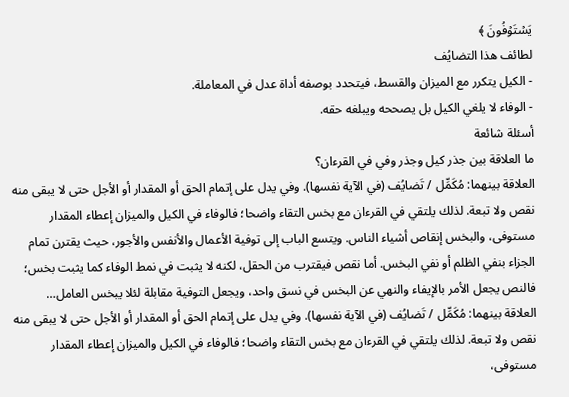يَسۡتَوۡفُونَ ﴾
لطائف هذا التضايُف
- الكيل يتكرر مع الميزان والقسط، فيتحدد بوصفه أداة عدل في المعاملة.
- الوفاء لا يلغي الكيل بل يصححه ويبلغه حقه.
أسئلة شائعة
ما العلاقة بين جذر كيل وجذر وفي في القرءان؟
العلاقة بينهما: مُكَمِّل / تَضايُف (في الآية نفسها). وفي يدل على إتمام الحق أو المقدار أو الأجل حتى لا يبقى منه نقص ولا تبعة. لذلك يلتقي في القرءان مع بخس التقاء واضحا؛ فالوفاء في الكيل والميزان إعطاء المقدار مستوفى، والبخس إنقاص أشياء الناس. ويتسع الباب إلى توفية الأعمال والأنفس والأجور، حيث يقترن تمام الجزاء بنفي الظلم أو نفي البخس. أما نقص فيقترب من الحقل، لكنه لا يثبت في نمط الوفاء كما يثبت بخس؛ فالنص يجعل الأمر بالإيفاء والنهي عن البخس في نسق واحد، ويجعل التوفية مقابلة لئلا يبخس العامل… العلاقة بينهما: مُكَمِّل / تَضايُف (في الآية نفسها). وفي يدل على إتمام الحق أو المقدار أو الأجل حتى لا يبقى منه نقص ولا تبعة. لذلك يلتقي في القرءان مع بخس التقاء واضحا؛ فالوفاء في الكيل والميزان إعطاء المقدار مستوفى،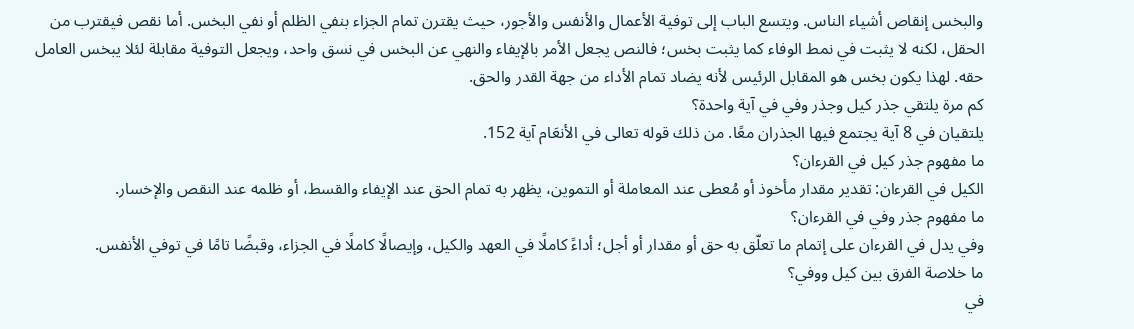والبخس إنقاص أشياء الناس. ويتسع الباب إلى توفية الأعمال والأنفس والأجور، حيث يقترن تمام الجزاء بنفي الظلم أو نفي البخس. أما نقص فيقترب من الحقل، لكنه لا يثبت في نمط الوفاء كما يثبت بخس؛ فالنص يجعل الأمر بالإيفاء والنهي عن البخس في نسق واحد، ويجعل التوفية مقابلة لئلا يبخس العامل حقه. لهذا يكون بخس هو المقابل الرئيس لأنه يضاد تمام الأداء من جهة القدر والحق.
كم مرة يلتقي جذر كيل وجذر وفي في آية واحدة؟
يلتقيان في 8 آية يجتمع فيها الجذران معًا. من ذلك قوله تعالى في الأنعَام آية 152.
ما مفهوم جذر كيل في القرءان؟
الكيل في القرءان: تقدير مقدار مأخوذ أو مُعطى عند المعاملة أو التموين، يظهر به تمام الحق عند الإيفاء والقسط، أو ظلمه عند النقص والإخسار.
ما مفهوم جذر وفي في القرءان؟
وفي يدل في القرءان على إتمام ما تعلّق به حق أو مقدار أو أجل؛ أداءً كاملًا في العهد والكيل، وإيصالًا كاملًا في الجزاء، وقبضًا تامًا في توفي الأنفس.
ما خلاصة الفرق بين كيل ووفي؟
في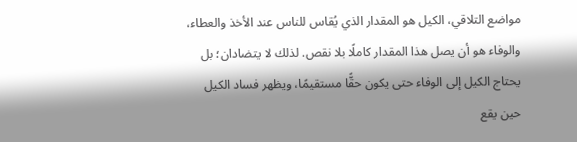مواضع التلاقي، الكيل هو المقدار الذي يُقاس للناس عند الأخذ والعطاء، والوفاء هو أن يصل هذا المقدار كاملًا بلا نقص. لذلك لا يتضادان؛ بل يحتاج الكيل إلى الوفاء حتى يكون حقًّا مستقيمًا، ويظهر فساد الكيل حين يقع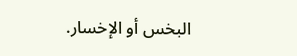البخس أو الإخسار.